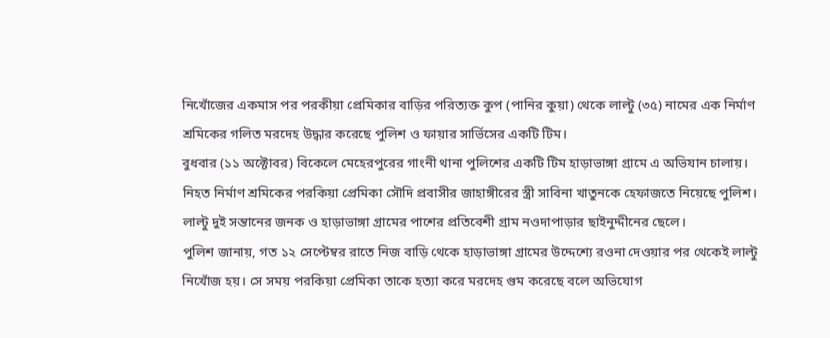নিখোঁজের একমাস পর পরকীয়া প্রেমিকার বাড়ির পরিত্যক্ত কুপ (পানির কুয়া) থেকে লাল্টু (৩৫) নামের এক নির্মাণ শ্রমিকের গলিত মরদেহ উদ্ধার করেছে পুলিশ ও ফায়ার সার্ভিসের একটি টিম।
বুধবার (১১ অক্টোবর) বিকেলে মেহেরপুরের গাংনী থানা পুলিশের একটি টিম হাড়াভাঙ্গা গ্রামে এ অভিযান চালায়।
নিহত নির্মাণ শ্রমিকের পরকিয়া প্রেমিকা সৌদি প্রবাসীর জাহাঙ্গীরের স্ত্রী সাবিনা খাতুনকে হেফাজতে নিয়েছে পুলিশ। লাল্টু দুই সন্তানের জনক ও হাড়াভাঙ্গা গ্রামের পাশের প্রতিবেশী গ্রাম নওদাপাড়ার ছাইনুদ্দীনের ছেলে।
পুলিশ জানায়, গত ১২ সেপ্টেম্বর রাতে নিজ বাড়ি থেকে হাড়াভাঙ্গা গ্রামের উদ্দেশ্যে রওনা দেওয়ার পর থেকেই লাল্টু নিখোঁজ হয়। সে সময় পরকিয়া প্রেমিকা তাকে হত্যা করে মরদেহ গুম করেছে বলে অভিযোগ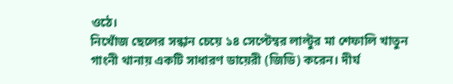ওঠে।
নিখোঁজ ছেলের সন্ধান চেয়ে ১৪ সেপ্টেম্বর লাল্টুর মা শেফালি খাতুন গাংনী থানায় একটি সাধারণ ডায়েরী (জিডি) করেন। দীর্ঘ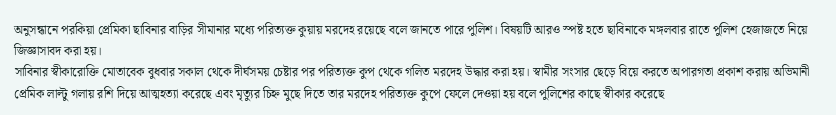অনুসন্ধানে পরকিয়া প্রেমিকা ছাবিনার বাড়ির সীমানার মধ্যে পরিত্যক্ত কুয়ায় মরদেহ রয়েছে বলে জানতে পারে পুলিশ। বিষয়টি আরও স্পষ্ট হতে ছাবিনাকে মঙ্গলবার রাতে পুলিশ হেজাজতে নিয়ে জিজ্ঞাসাবদ করা হয়।
সাবিনার স্বীকারোক্তি মোতাবেক বুধবার সকাল থেকে দীর্ঘসময় চেষ্টার পর পরিত্যক্ত কুপ থেকে গলিত মরদেহ উদ্ধার করা হয়। স্বামীর সংসার ছেড়ে বিয়ে করতে অপারগতা প্রকাশ করায় অভিমানী প্রেমিক লাল্টু গলায় রশি দিয়ে আত্মহত্যা করেছে এবং মৃত্যুর চিহ্ন মুছে দিতে তার মরদেহ পরিত্যক্ত কুপে ফেলে দেওয়া হয় বলে পুলিশের কাছে স্বীকার করেছে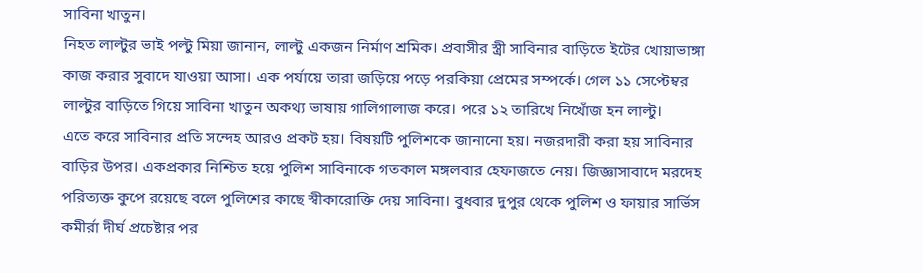সাবিনা খাতুন।
নিহত লাল্টুর ভাই পল্টু মিয়া জানান, লাল্টু একজন নির্মাণ শ্রমিক। প্রবাসীর স্ত্রী সাবিনার বাড়িতে ইটের খোয়াভাঙ্গা কাজ করার সুবাদে যাওয়া আসা। এক পর্যায়ে তারা জড়িয়ে পড়ে পরকিয়া প্রেমের সম্পর্কে। গেল ১১ সেপ্টেম্বর লাল্টুর বাড়িতে গিয়ে সাবিনা খাতুন অকথ্য ভাষায় গালিগালাজ করে। পরে ১২ তারিখে নিখোঁজ হন লাল্টু।
এতে করে সাবিনার প্রতি সন্দেহ আরও প্রকট হয়। বিষয়টি পুলিশকে জানানো হয়। নজরদারী করা হয় সাবিনার বাড়ির উপর। একপ্রকার নিশ্চিত হয়ে পুলিশ সাবিনাকে গতকাল মঙ্গলবার হেফাজতে নেয়। জিজ্ঞাসাবাদে মরদেহ পরিত্যক্ত কুপে রয়েছে বলে পুলিশের কাছে স্বীকারোক্তি দেয় সাবিনা। বুধবার দুপুর থেকে পুলিশ ও ফায়ার সার্ভিস কমীর্রা দীর্ঘ প্রচেষ্টার পর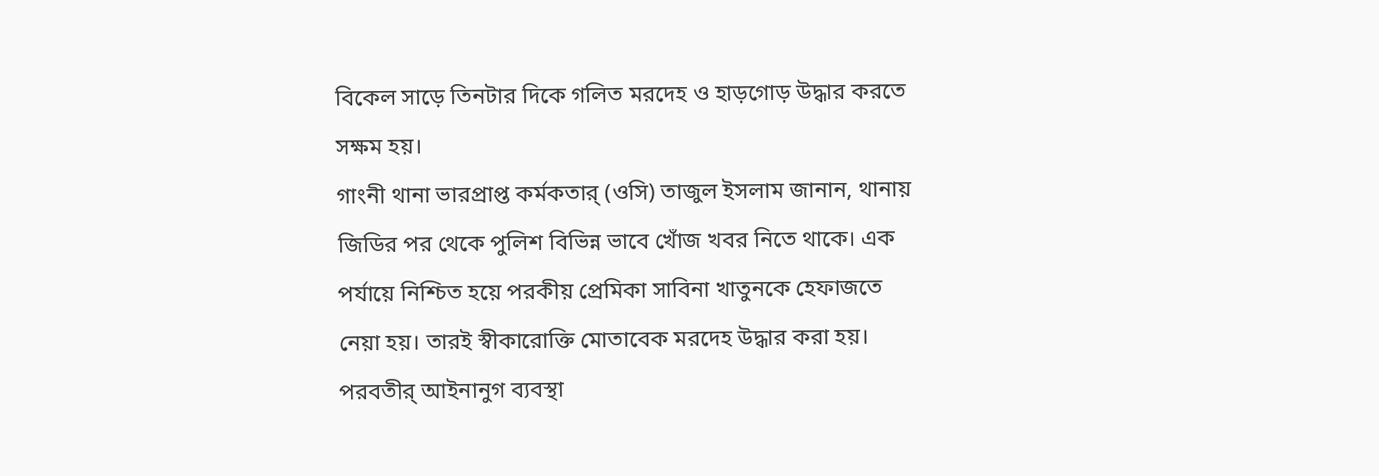বিকেল সাড়ে তিনটার দিকে গলিত মরদেহ ও হাড়গোড় উদ্ধার করতে সক্ষম হয়।
গাংনী থানা ভারপ্রাপ্ত কর্মকতার্ (ওসি) তাজুল ইসলাম জানান, থানায় জিডির পর থেকে পুলিশ বিভিন্ন ভাবে খোঁজ খবর নিতে থাকে। এক পর্যায়ে নিশ্চিত হয়ে পরকীয় প্রেমিকা সাবিনা খাতুনকে হেফাজতে নেয়া হয়। তারই স্বীকারোক্তি মোতাবেক মরদেহ উদ্ধার করা হয়। পরবতীর্ আইনানুগ ব্যবস্থা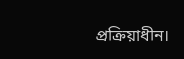প্রক্রিয়াধীন।